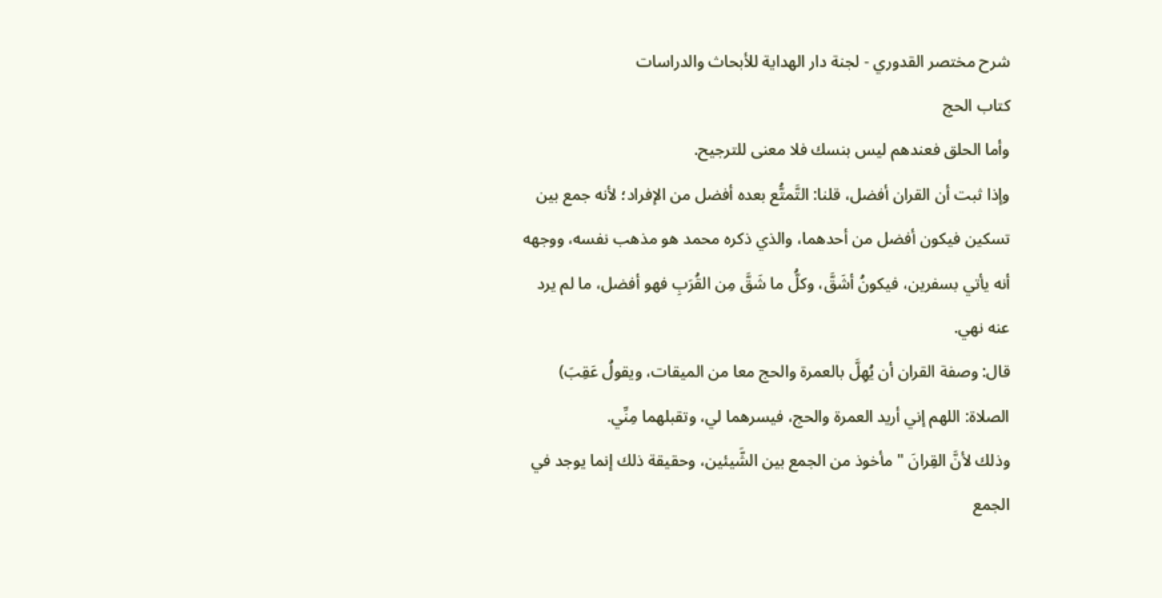شرح مختصر القدوري - لجنة دار الهداية للأبحاث والدراسات
كتاب الحج
وأما الحلق فعندهم ليس بنسك فلا معنى للترجيح.
وإذا ثبت أن القران أفضل، قلنا: التَّمتُّع بعده أفضل من الإفراد؛ لأنه جمع بين تسكين فيكون أفضل من أحدهما، والذي ذكره محمد هو مذهب نفسه، ووجهه أنه يأتي بسفرين، فيكونُ أشَقَّ، وكلُّ ما شَقَّ مِن القُرَبِ فهو أفضل، ما لم يرد عنه نهي.
قال: وصفة القران أن يُهِلَّ بالعمرة والحج معا من الميقات، ويقولُ عَقِبَ) الصلاة: اللهم إني أريد العمرة والحج، فيسرهما لي، وتقبلهما مِنِّي.
وذلك لأنَّ القِرانَ " مأخوذ من الجمع بين الشَّيئين، وحقيقة ذلك إنما يوجد في الجمع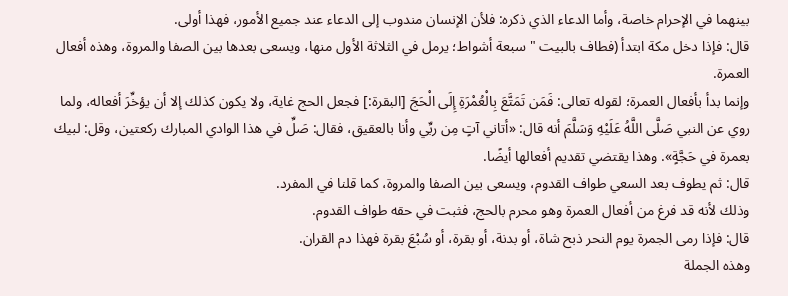بينهما في الإحرام خاصة، وأما الدعاء الذي ذكره: فلأن الإنسان مندوب إلى الدعاء عند جميع الأمور، فهذا أولى.
قال: فإذا دخل مكة ابتدأ (فطاف بالبيت " سبعة أشواط؛ يرمل في الثلاثة الأول منها، ويسعى بعدها بين الصفا والمروة، وهذه أفعال العمرة.
وإنما بدأ بأفعال العمرة؛ لقوله تعالى: فَمَن تَمَتَّعَ بِالْعُمْرَةِ إِلَى الْحَجَ [البقرة:] فجعل الحج غاية، ولا يكون كذلك إلا أن يؤخِّرَ أفعاله، ولما روي عن النبي صَلَّى اللَّهُ عَلَيْهِ وَسَلَّمَ أنه قال: «أتاني آتٍ مِن ربِّي وأنا بالعقيق، فقال: صَلِّ في هذا الوادي المبارك ركعتين، وقل: لبيك بعمرة في حَجَّةٍ». وهذا يقتضي تقديم أفعالها أيضًا.
قال: ثم يطوف بعد السعي طواف القدوم، ويسعى بين الصفا والمروة، كما قلنا في المفرد.
وذلك لأنه قد فرغ من أفعال العمرة وهو محرم بالحج، فثبت في حقه طواف القدوم.
قال: فإذا رمى الجمرة يوم النحر ذبح شاة، أو بدنة، أو بقرة، أو سُبْعَ بقرة فهذا دم القران.
وهذه الجملة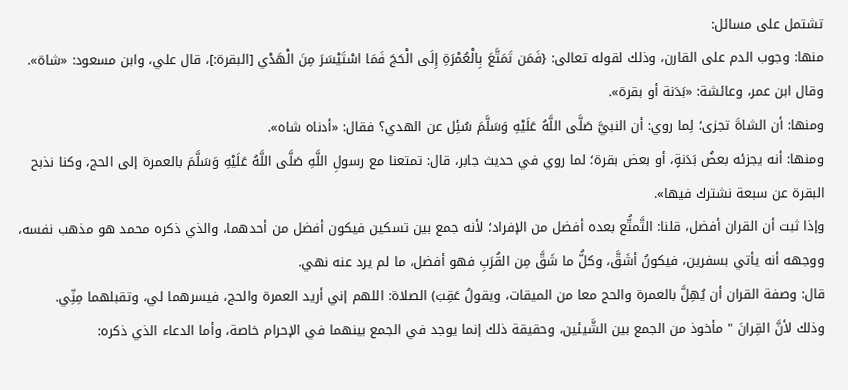تشتمل على مسائل:
منها: وجوب الدم على القارن، وذلك لقوله تعالى: {فَمَن تَمَتَّعَ بِالْعُمْرَةِ إِلَى الْحَجَ فَمَا اسْتَيْسَرَ مِنَ الْهَدْي [البقرة:]، قال علي، وابن مسعود: «شاة». وقال ابن عمر، وعائشة: «بَدَنة أو بقرة».
ومنها: أن الشاةَ تجزى؛ لِما روي: أن النبيَّ صَلَّى اللَّهُ عَلَيْهِ وَسَلَّمَ سُئِل عن الهدي؟ فقال: «أدناه شاه».
ومنها: أنه يجزئه بعضُ بَدَنةٍ، أو بعض بقرة؛ لما روي في حديث جابر، قال: تمتعنا مع رسولِ اللَّهِ صَلَّى اللَّهُ عَلَيْهِ وَسَلَّمَ بالعمرة إلى الحج، وكنا نذبح البقرة عن سبعة نشترك فيها».
وإذا ثبت أن القران أفضل، قلنا: التَّمتُّع بعده أفضل من الإفراد؛ لأنه جمع بين تسكين فيكون أفضل من أحدهما، والذي ذكره محمد هو مذهب نفسه، ووجهه أنه يأتي بسفرين، فيكونُ أشَقَّ، وكلُّ ما شَقَّ مِن القُرَبِ فهو أفضل، ما لم يرد عنه نهي.
قال: وصفة القران أن يُهِلَّ بالعمرة والحج معا من الميقات، ويقولُ عَقِبَ) الصلاة: اللهم إني أريد العمرة والحج، فيسرهما لي، وتقبلهما مِنِّي.
وذلك لأنَّ القِرانَ " مأخوذ من الجمع بين الشَّيئين، وحقيقة ذلك إنما يوجد في الجمع بينهما في الإحرام خاصة، وأما الدعاء الذي ذكره: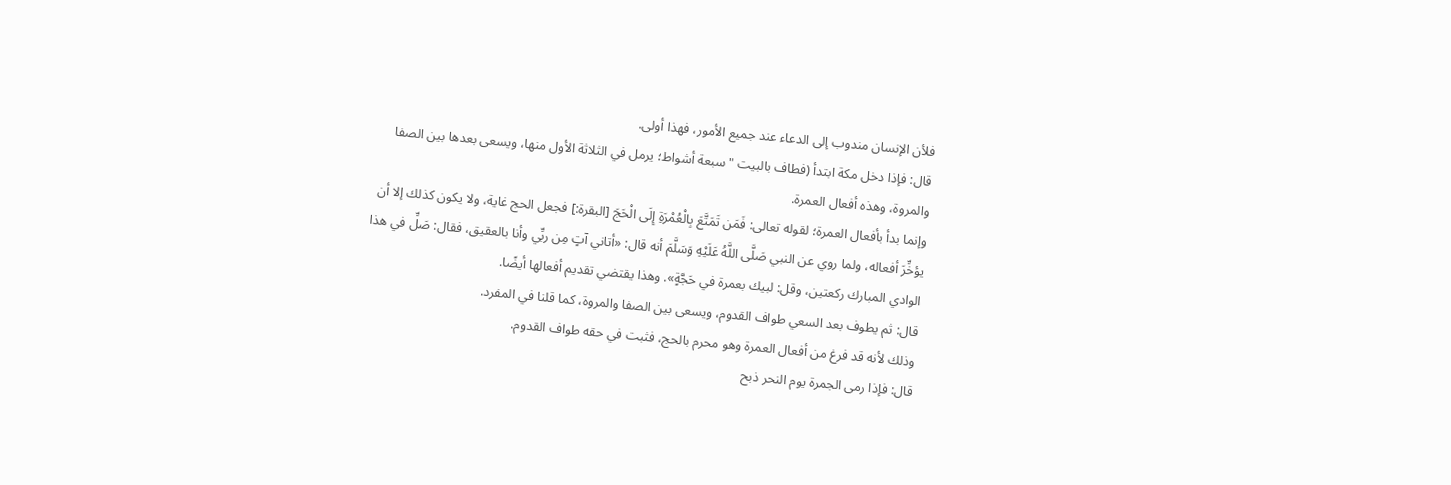فلأن الإنسان مندوب إلى الدعاء عند جميع الأمور، فهذا أولى.
قال: فإذا دخل مكة ابتدأ (فطاف بالبيت " سبعة أشواط؛ يرمل في الثلاثة الأول منها، ويسعى بعدها بين الصفا والمروة، وهذه أفعال العمرة.
وإنما بدأ بأفعال العمرة؛ لقوله تعالى: فَمَن تَمَتَّعَ بِالْعُمْرَةِ إِلَى الْحَجَ [البقرة:] فجعل الحج غاية، ولا يكون كذلك إلا أن يؤخِّرَ أفعاله، ولما روي عن النبي صَلَّى اللَّهُ عَلَيْهِ وَسَلَّمَ أنه قال: «أتاني آتٍ مِن ربِّي وأنا بالعقيق، فقال: صَلِّ في هذا الوادي المبارك ركعتين، وقل: لبيك بعمرة في حَجَّةٍ». وهذا يقتضي تقديم أفعالها أيضًا.
قال: ثم يطوف بعد السعي طواف القدوم، ويسعى بين الصفا والمروة، كما قلنا في المفرد.
وذلك لأنه قد فرغ من أفعال العمرة وهو محرم بالحج، فثبت في حقه طواف القدوم.
قال: فإذا رمى الجمرة يوم النحر ذبح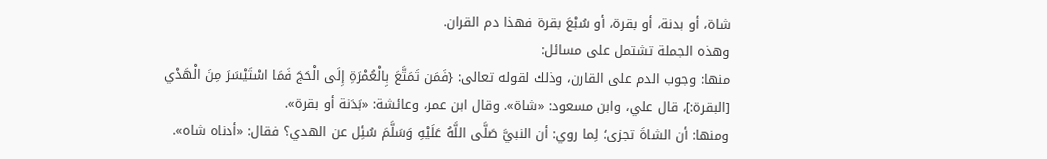شاة، أو بدنة، أو بقرة، أو سُبْعَ بقرة فهذا دم القران.
وهذه الجملة تشتمل على مسائل:
منها: وجوب الدم على القارن، وذلك لقوله تعالى: {فَمَن تَمَتَّعَ بِالْعُمْرَةِ إِلَى الْحَجَ فَمَا اسْتَيْسَرَ مِنَ الْهَدْي [البقرة:]، قال علي، وابن مسعود: «شاة». وقال ابن عمر، وعائشة: «بَدَنة أو بقرة».
ومنها: أن الشاةَ تجزى؛ لِما روي: أن النبيَّ صَلَّى اللَّهُ عَلَيْهِ وَسَلَّمَ سُئِل عن الهدي؟ فقال: «أدناه شاه».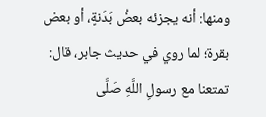ومنها: أنه يجزئه بعضُ بَدَنةٍ، أو بعض بقرة؛ لما روي في حديث جابر، قال: تمتعنا مع رسولِ اللَّهِ صَلَّى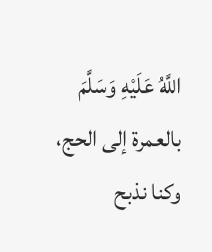اللَّهُ عَلَيْهِ وَسَلَّمَ بالعمرة إلى الحج، وكنا نذبح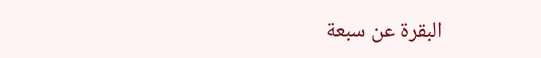البقرة عن سبعة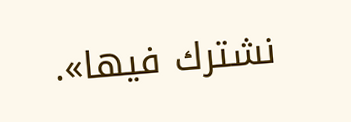نشترك فيها».